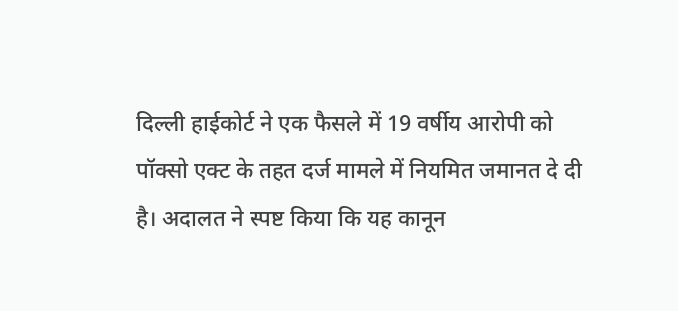दिल्ली हाईकोर्ट ने एक फैसले में 19 वर्षीय आरोपी को पॉक्सो एक्ट के तहत दर्ज मामले में नियमित जमानत दे दी है। अदालत ने स्पष्ट किया कि यह कानून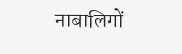नाबालिगों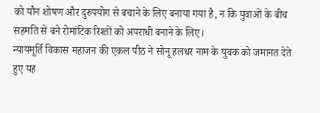को यौन शोषण और दुरुपयोग से बचाने के लिए बनाया गया है, न कि युवाओं के बीच सहमति से बने रोमांटिक रिश्तों को अपराधी बनाने के लिए।
न्यायमूर्ति विकास महाजन की एकल पीठ ने सोनू हलधर नाम के युवक को जमानत देते हुए यह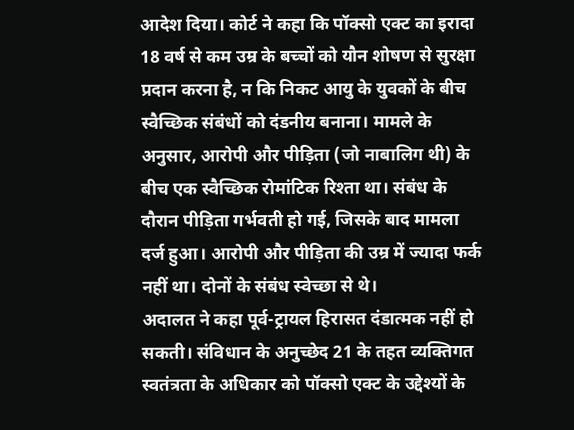आदेश दिया। कोर्ट ने कहा कि पॉक्सो एक्ट का इरादा 18 वर्ष से कम उम्र के बच्चों को यौन शोषण से सुरक्षा प्रदान करना है, न कि निकट आयु के युवकों के बीच स्वैच्छिक संबंधों को दंडनीय बनाना। मामले के अनुसार, आरोपी और पीड़िता (जो नाबालिग थी) के बीच एक स्वैच्छिक रोमांटिक रिश्ता था। संबंध के दौरान पीड़िता गर्भवती हो गई, जिसके बाद मामला दर्ज हुआ। आरोपी और पीड़िता की उम्र में ज्यादा फर्क नहीं था। दोनों के संबंध स्वेच्छा से थे।
अदालत ने कहा पूर्व-ट्रायल हिरासत दंडात्मक नहीं हो सकती। संविधान के अनुच्छेद 21 के तहत व्यक्तिगत स्वतंत्रता के अधिकार को पॉक्सो एक्ट के उद्देश्यों के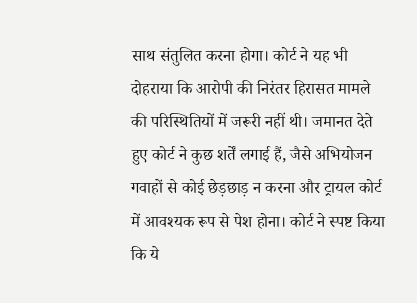साथ संतुलित करना होगा। कोर्ट ने यह भी दोहराया कि आरोपी की निरंतर हिरासत मामले की परिस्थितियों में जरूरी नहीं थी। जमानत देते हुए कोर्ट ने कुछ शर्तें लगाई हैं, जैसे अभियोजन गवाहों से कोई छेड़छाड़ न करना और ट्रायल कोर्ट में आवश्यक रूप से पेश होना। कोर्ट ने स्पष्ट किया कि ये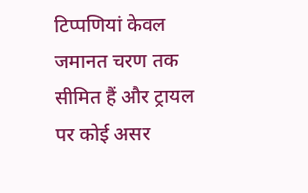टिप्पणियां केवल जमानत चरण तक सीमित हैं और ट्रायल पर कोई असर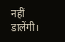नहीं डालेंगी।